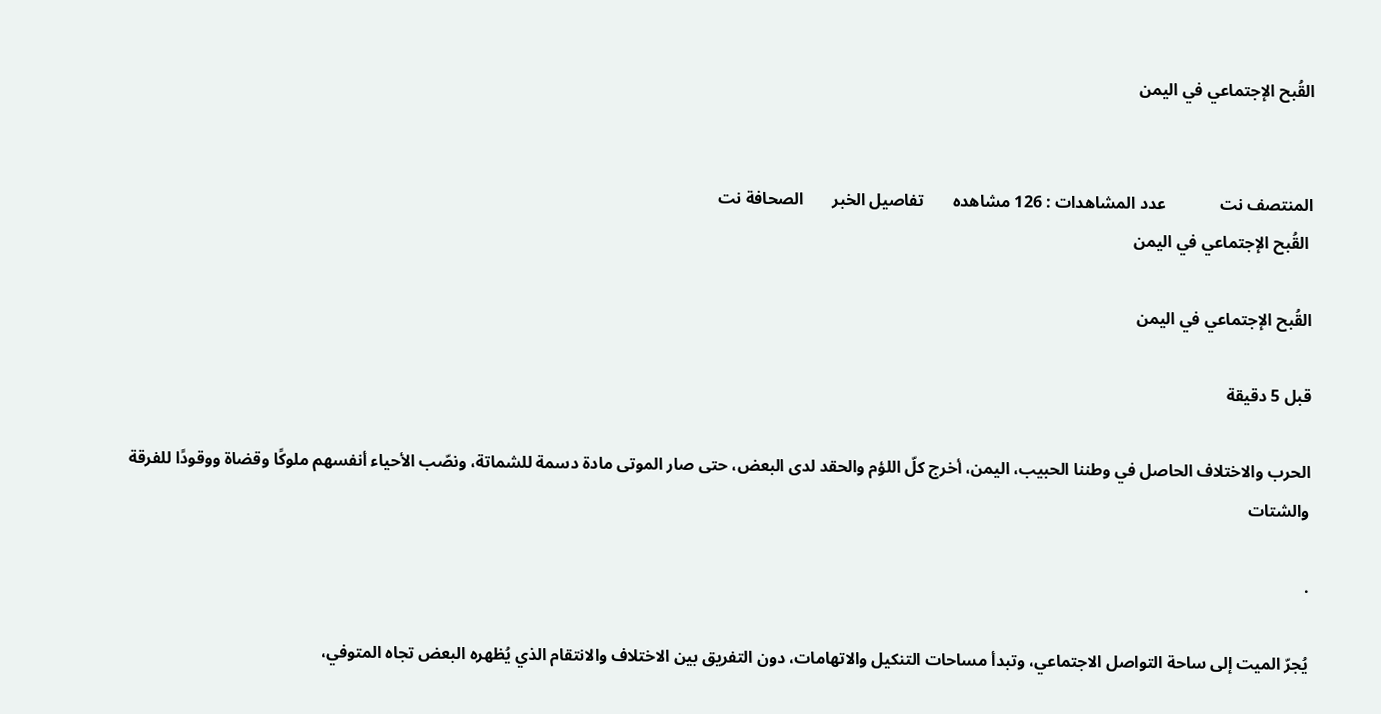القُبح الإجتماعي في اليمن


المنتصف نت             عدد المشاهدات : 126 مشاهده       تفاصيل الخبر       الصحافة نت
 القُبح الإجتماعي في اليمن

القُبح الإجتماعي في اليمن

قبل 5 دقيقة

الحرب والاختلاف الحاصل في وطننا الحبيب، اليمن، أخرج كلّ اللؤم والحقد لدى البعض، حتى صار الموتى مادة دسمة للشماتة، ونصّب الأحياء أنفسهم ملوكًا وقضاة ووقودًا للفرقة والشتات

.

يُجرّ الميت إلى ساحة التواصل الاجتماعي، وتبدأ مساحات التنكيل والاتهامات، دون التفريق بين الاختلاف والانتقام الذي يُظهره البعض تجاه المتوفي،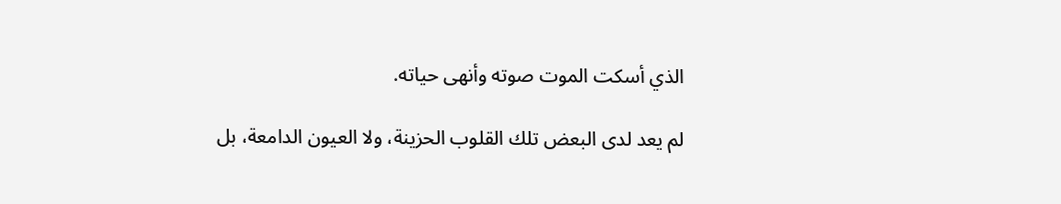الذي أسكت الموت صوته وأنهى حياته.

لم يعد لدى البعض تلك القلوب الحزينة، ولا العيون الدامعة، بل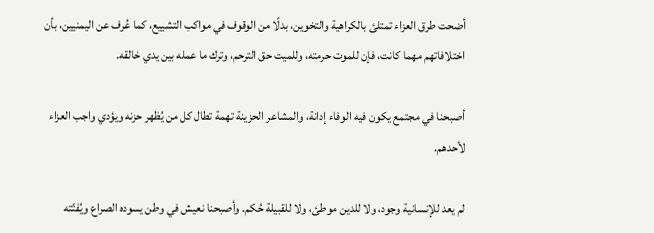أضحت طرق العزاء تمتلئ بالكراهية والتخوين، بدلًا من الوقوف في مواكب التشييع، كما عُرف عن اليمنيين، بأن اختلافاتهم مهما كانت، فإن للموت حرمته، وللميت حق الترحم، وترك ما عمله بين يدي خالقه.

أصبحنا في مجتمع يكون فيه الوفاء إدانة، والمشاعر الحزينة تهمة تطال كل من يُظهر حزنه ويؤدي واجب العزاء لأحدهم.

لم يعد للإنسانية وجود، ولا للدين موطئ، ولا للقبيلة حُكم. وأصبحنا نعيش في وطن يسوده الصراع ويُفتّته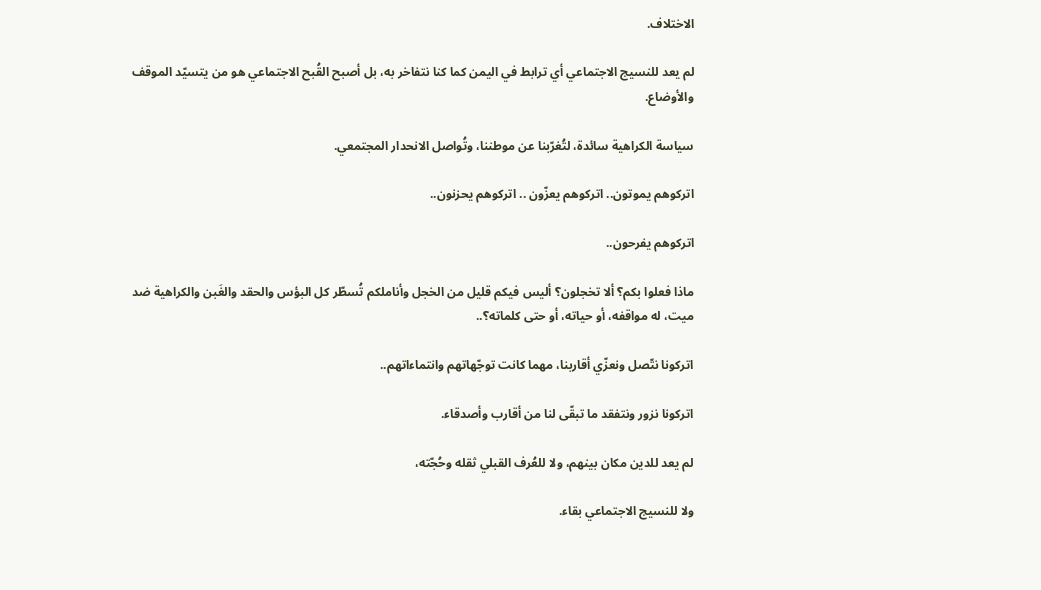الاختلاف.

لم يعد للنسيج الاجتماعي أي ترابط في اليمن كما كنا نتفاخر به، بل أصبح القُبح الاجتماعي هو من يتسيّد الموقف والأوضاع.

سياسة الكراهية سائدة، لتُغرّبنا عن موطننا، وتُواصل الانحدار المجتمعي.

اتركوهم يموتون.. اتركوهم يعزّون .. اتركوهم يحزنون..

اتركوهم يفرحون..

ماذا فعلوا بكم؟ ألا تخجلون؟ أليس فيكم قليل من الخجل وأناملكم تُسطّر كل البؤس والحقد والغَبن والكراهية ضد ميت، له مواقفه، أو حياته، أو حتى كلماته؟..

اتركونا نتّصل ونعزّي أقاربنا، مهما كانت توجّهاتهم وانتماءاتهم..

اتركونا نزور ونتفقد ما تبقّى لنا من أقارب وأصدقاء.

لم يعد للدين مكان بينهم، ولا للعُرف القبلي ثقله وحُجّته،

ولا للنسيج الاجتماعي بقاء.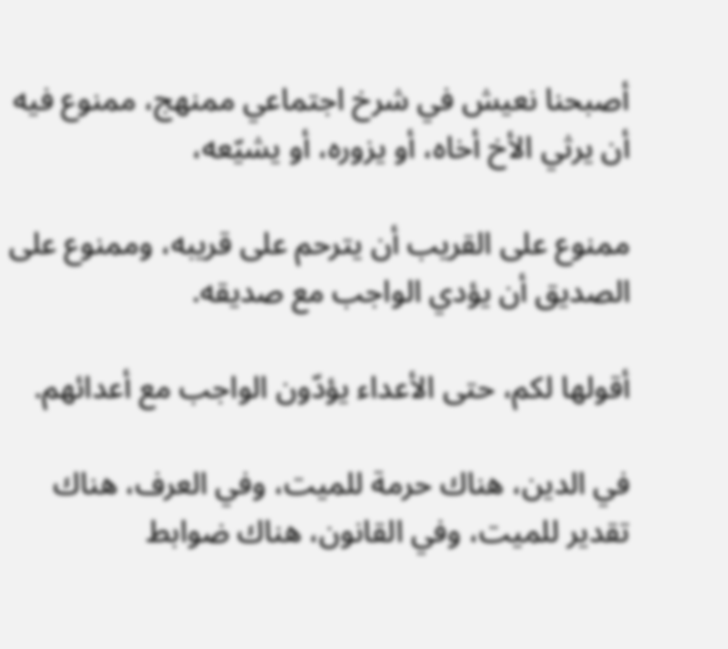أصبحنا نعيش في شرخ اجتماعي ممنهج، ممنوع فيه أن يرثي الأخ أخاه، أو يزوره، أو يشيّعه،

ممنوع على القريب أن يترحم على قريبه، وممنوع على الصديق أن يؤدي الواجب مع صديقه.

أقولها لكم، حتى الأعداء يؤدّون الواجب مع أعدائهم.

في الدين، هناك حرمة للميت، وفي العرف، هناك تقدير للميت، وفي القانون، هناك ضوابط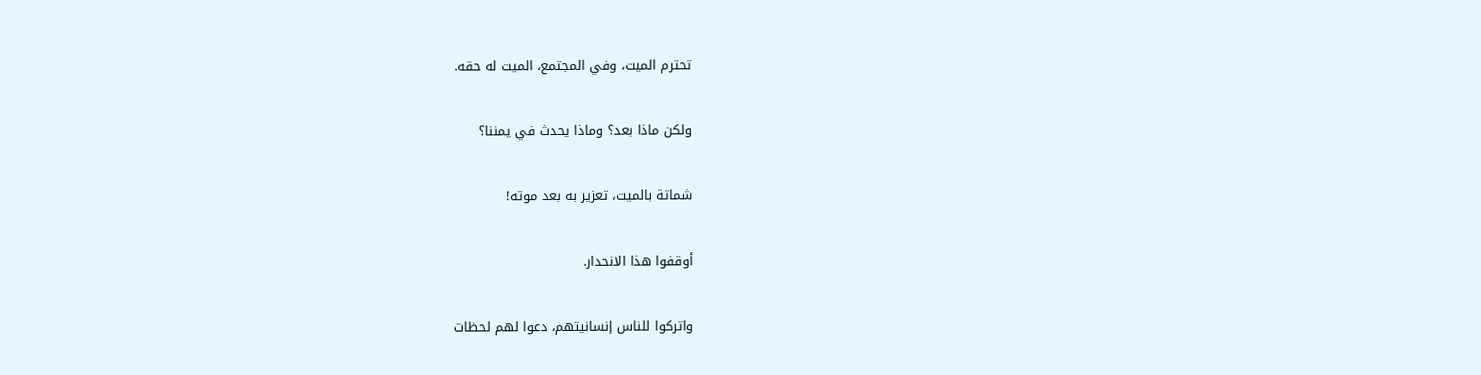تحترم الميت، وفي المجتمع، الميت له حقه.

ولكن ماذا بعد؟ وماذا يحدث في يمننا؟

شماتة بالميت، تعزير به بعد موته!

أوقفوا هذا الانحدار.

واتركوا للناس إنسانيتهم، دعوا لهم لحظات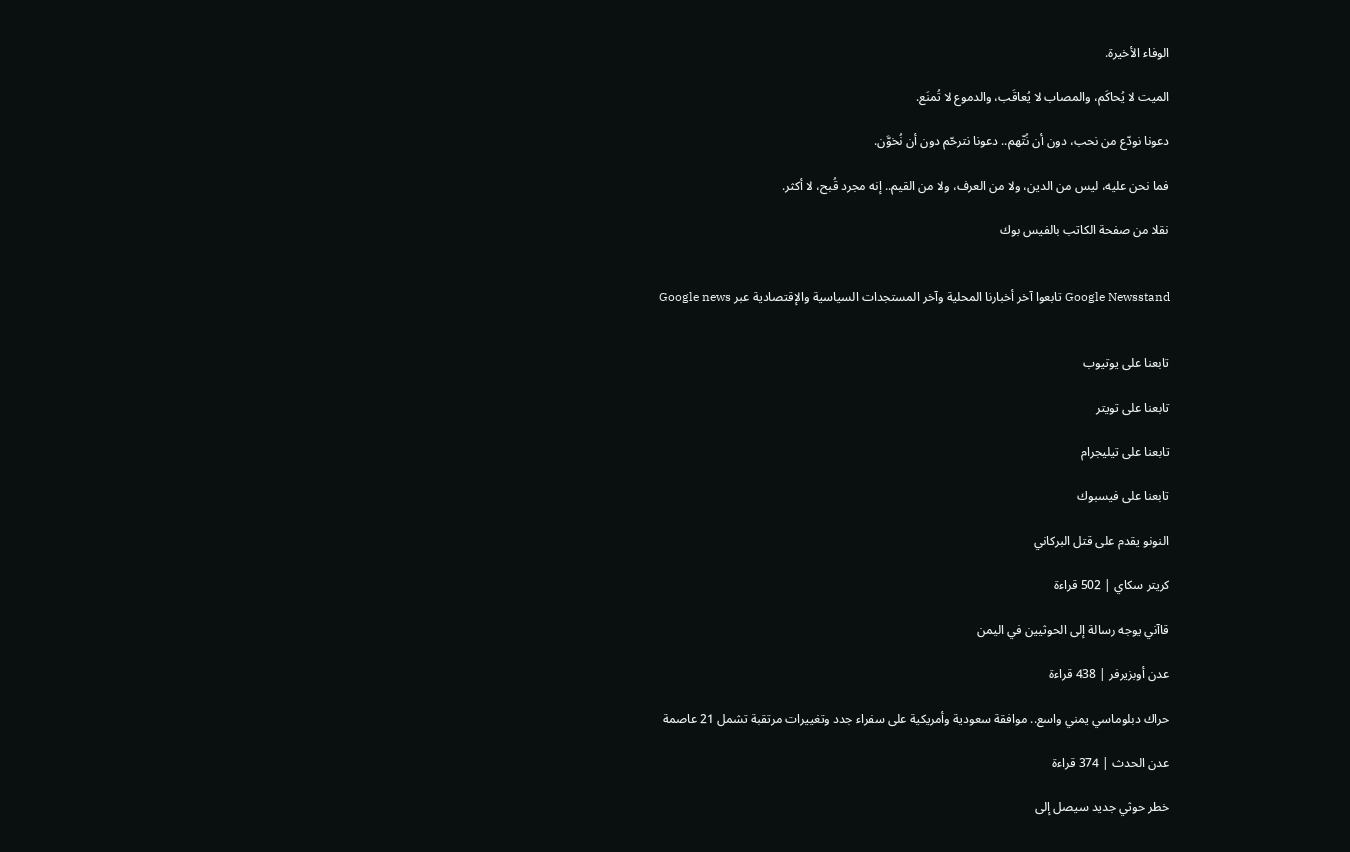الوفاء الأخيرة.

الميت لا يُحاكَم، والمصاب لا يُعاقَب، والدموع لا تُمنَع.

دعونا نودّع من نحب، دون أن نُتّهم.. دعونا نترحّم دون أن نُخوَّن.

فما نحن عليه، ليس من الدين، ولا من العرف، ولا من القيم.. إنه مجرد قُبح، لا أكثر.

نقلا من صفحة الكاتب بالفيس بوك


Google Newsstand تابعوا آخر أخبارنا المحلية وآخر المستجدات السياسية والإقتصادية عبر Google news


تابعنا على يوتيوب

تابعنا على تويتر

تابعنا على تيليجرام

تابعنا على فيسبوك

النونو يقدم على قتل البركاني

كريتر سكاي | 502 قراءة

قاآني يوجه رسالة إلى الحوثيين في اليمن

عدن أوبزيرفر | 438 قراءة

حراك دبلوماسي يمني واسع.. موافقة سعودية وأمريكية على سفراء جدد وتغييرات مرتقبة تشمل 21 عاصمة

عدن الحدث | 374 قراءة

خطر حوثي جديد سيصل إلى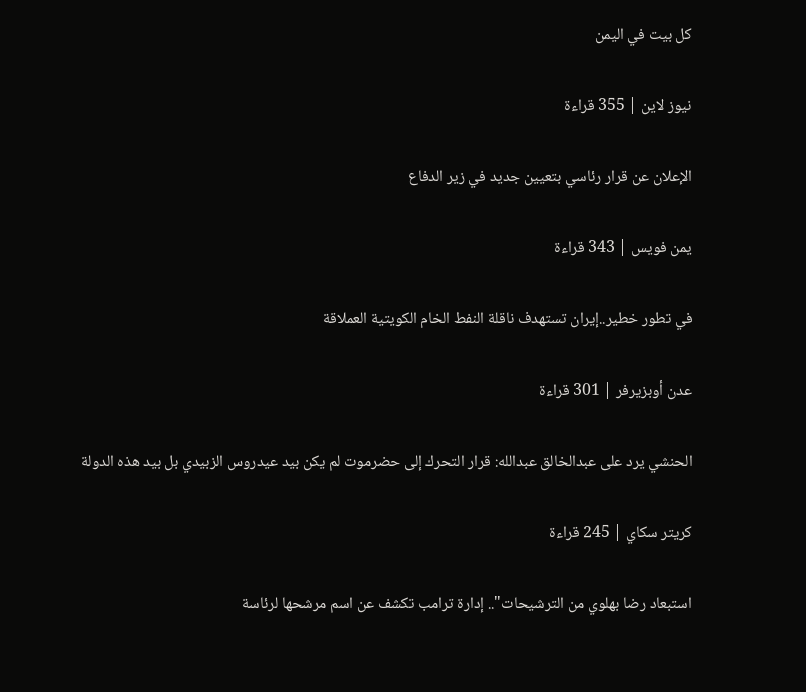كل بيت في اليمن

نيوز لاين | 355 قراءة

الإعلان عن قرار رئاسي بتعيين جديد في زير الدفاع

يمن فويس | 343 قراءة

في تطور خطير..إيران تستهدف ناقلة النفط الخام الكويتية العملاقة

عدن أوبزيرفر | 301 قراءة

الحنشي يرد على عبدالخالق عبدالله: قرار التحرك إلى حضرموت لم يكن بيد عيدروس الزبيدي بل بيد هذه الدولة

كريتر سكاي | 245 قراءة

استبعاد رضا بهلوي من الترشيحات".. إدارة ترامب تكشف عن اسم مرشحها لرئاسة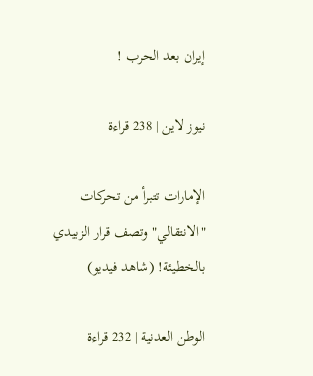إيران بعد الحرب !

نيوز لاين | 238 قراءة

الإمارات تتبرأ من تحركات "الانتقالي" وتصف قرار الزبيدي بالخطيئة! (شاهد فيديو)

الوطن العدنية | 232 قراءة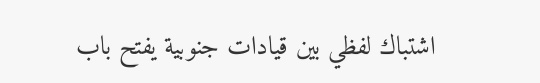اشتباك لفظي بين قيادات جنوبية يفتح باب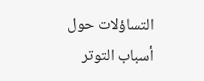التساؤلات حول أسباب التوتر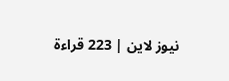نيوز لاين | 223 قراءة